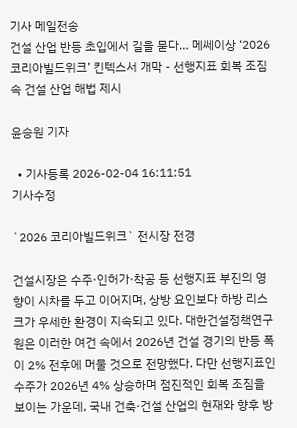기사 메일전송
건설 산업 반등 초입에서 길을 묻다… 메쎄이상 ‘2026 코리아빌드위크’ 킨텍스서 개막 - 선행지표 회복 조짐 속 건설 산업 해법 제시

윤승원 기자

  • 기사등록 2026-02-04 16:11:51
기사수정

`2026 코리아빌드위크` 전시장 전경

건설시장은 수주·인허가·착공 등 선행지표 부진의 영향이 시차를 두고 이어지며, 상방 요인보다 하방 리스크가 우세한 환경이 지속되고 있다. 대한건설정책연구원은 이러한 여건 속에서 2026년 건설 경기의 반등 폭이 2% 전후에 머물 것으로 전망했다. 다만 선행지표인 수주가 2026년 4% 상승하며 점진적인 회복 조짐을 보이는 가운데, 국내 건축·건설 산업의 현재와 향후 방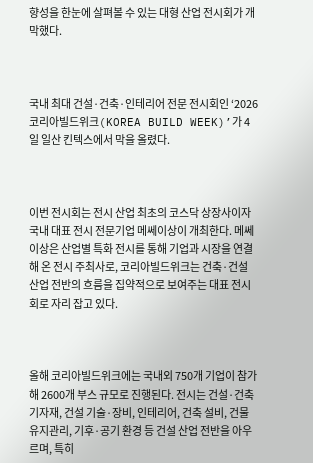향성을 한눈에 살펴볼 수 있는 대형 산업 전시회가 개막했다.



국내 최대 건설·건축·인테리어 전문 전시회인 ‘2026 코리아빌드위크(KOREA BUILD WEEK)’가 4일 일산 킨텍스에서 막을 올렸다.



이번 전시회는 전시 산업 최초의 코스닥 상장사이자 국내 대표 전시 전문기업 메쎄이상이 개최한다. 메쎄이상은 산업별 특화 전시를 통해 기업과 시장을 연결해 온 전시 주최사로, 코리아빌드위크는 건축·건설 산업 전반의 흐름을 집약적으로 보여주는 대표 전시회로 자리 잡고 있다.



올해 코리아빌드위크에는 국내외 750개 기업이 참가해 2600개 부스 규모로 진행된다. 전시는 건설·건축 기자재, 건설 기술·장비, 인테리어, 건축 설비, 건물 유지관리, 기후·공기 환경 등 건설 산업 전반을 아우르며, 특히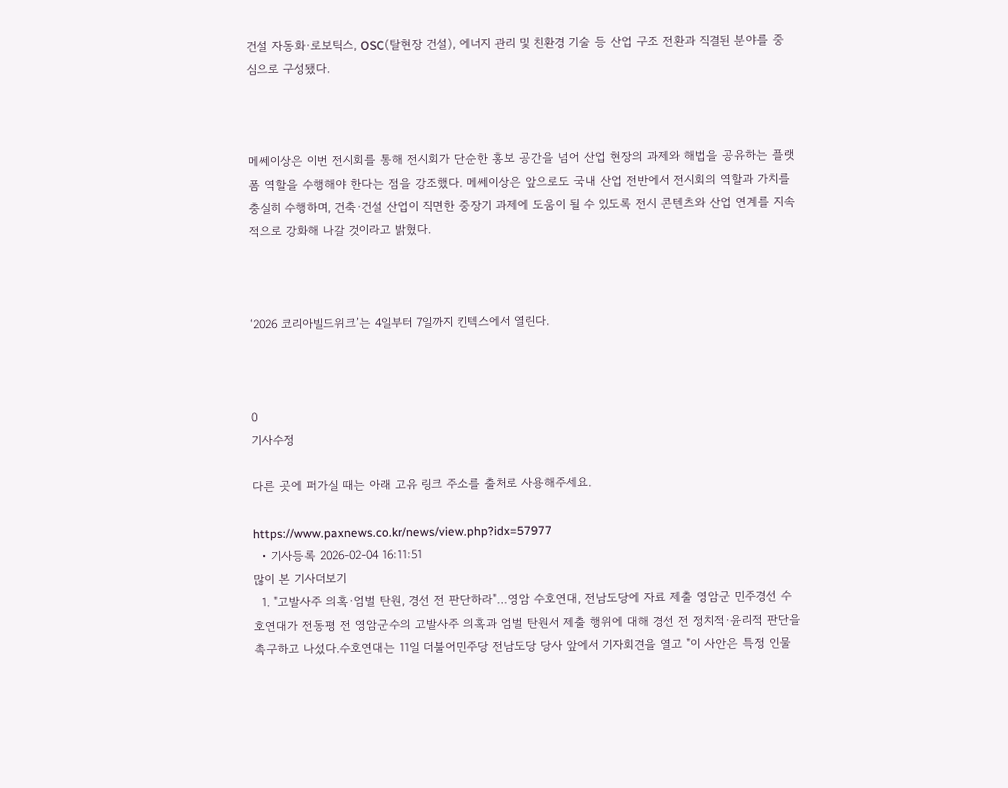건설 자동화·로보틱스, OSC(탈현장 건설), 에너지 관리 및 친환경 기술 등 산업 구조 전환과 직결된 분야를 중심으로 구성됐다.



메쎄이상은 이번 전시회를 통해 전시회가 단순한 홍보 공간을 넘어 산업 현장의 과제와 해법을 공유하는 플랫폼 역할을 수행해야 한다는 점을 강조했다. 메쎄이상은 앞으로도 국내 산업 전반에서 전시회의 역할과 가치를 충실히 수행하며, 건축·건설 산업이 직면한 중장기 과제에 도움이 될 수 있도록 전시 콘텐츠와 산업 연계를 지속적으로 강화해 나갈 것이라고 밝혔다.



‘2026 코리아빌드위크’는 4일부터 7일까지 킨텍스에서 열린다.



0
기사수정

다른 곳에 퍼가실 때는 아래 고유 링크 주소를 출처로 사용해주세요.

https://www.paxnews.co.kr/news/view.php?idx=57977
  • 기사등록 2026-02-04 16:11:51
많이 본 기사더보기
  1. "고발사주 의혹·엄벌 탄원, 경선 전 판단하라"…영암 수호연대, 전남도당에 자료 제출 영암군 민주경선 수호연대가 전동평 전 영암군수의 고발사주 의혹과 엄벌 탄원서 제출 행위에 대해 경선 전 정치적·윤리적 판단을 촉구하고 나섰다.수호연대는 11일 더불어민주당 전남도당 당사 앞에서 기자회견을 열고 "이 사안은 특정 인물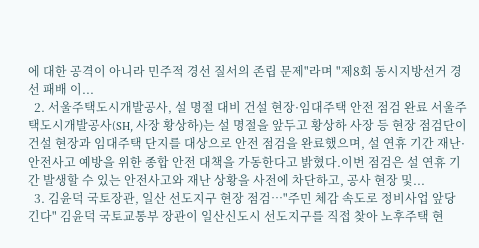에 대한 공격이 아니라 민주적 경선 질서의 존립 문제"라며 "제8회 동시지방선거 경선 패배 이...
  2. 서울주택도시개발공사, 설 명절 대비 건설 현장·임대주택 안전 점검 완료 서울주택도시개발공사(SH, 사장 황상하)는 설 명절을 앞두고 황상하 사장 등 현장 점검단이 건설 현장과 임대주택 단지를 대상으로 안전 점검을 완료했으며, 설 연휴 기간 재난·안전사고 예방을 위한 종합 안전 대책을 가동한다고 밝혔다.이번 점검은 설 연휴 기간 발생할 수 있는 안전사고와 재난 상황을 사전에 차단하고, 공사 현장 및...
  3. 김윤덕 국토장관, 일산 선도지구 현장 점검…"주민 체감 속도로 정비사업 앞당긴다" 김윤덕 국토교통부 장관이 일산신도시 선도지구를 직접 찾아 노후주택 현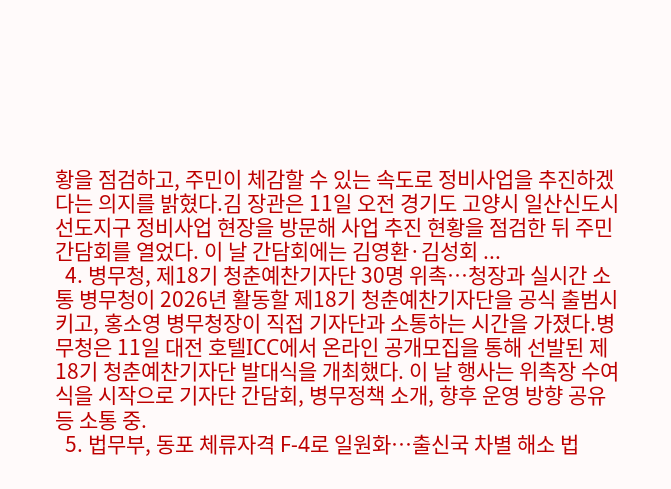황을 점검하고, 주민이 체감할 수 있는 속도로 정비사업을 추진하겠다는 의지를 밝혔다.김 장관은 11일 오전 경기도 고양시 일산신도시 선도지구 정비사업 현장을 방문해 사업 추진 현황을 점검한 뒤 주민 간담회를 열었다. 이 날 간담회에는 김영환·김성회 ...
  4. 병무청, 제18기 청춘예찬기자단 30명 위촉…청장과 실시간 소통 병무청이 2026년 활동할 제18기 청춘예찬기자단을 공식 출범시키고, 홍소영 병무청장이 직접 기자단과 소통하는 시간을 가졌다.병무청은 11일 대전 호텔ICC에서 온라인 공개모집을 통해 선발된 제18기 청춘예찬기자단 발대식을 개최했다. 이 날 행사는 위촉장 수여식을 시작으로 기자단 간담회, 병무정책 소개, 향후 운영 방향 공유 등 소통 중.
  5. 법무부, 동포 체류자격 F-4로 일원화…출신국 차별 해소 법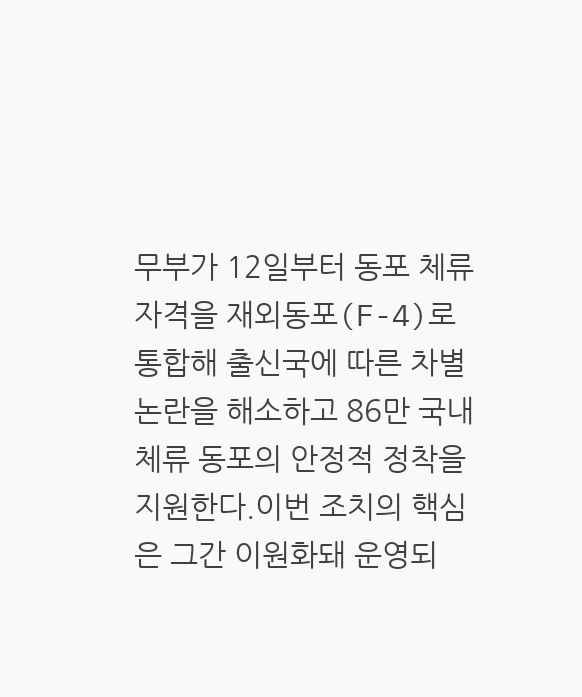무부가 12일부터 동포 체류자격을 재외동포(F-4)로 통합해 출신국에 따른 차별 논란을 해소하고 86만 국내 체류 동포의 안정적 정착을 지원한다.이번 조치의 핵심은 그간 이원화돼 운영되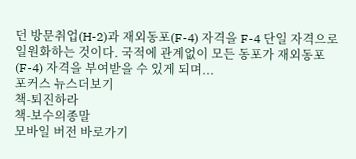던 방문취업(H-2)과 재외동포(F-4) 자격을 F-4 단일 자격으로 일원화하는 것이다. 국적에 관계없이 모든 동포가 재외동포(F-4) 자격을 부여받을 수 있게 되며...
포커스 뉴스더보기
책-퇴진하라
책-보수의종말
모바일 버전 바로가기